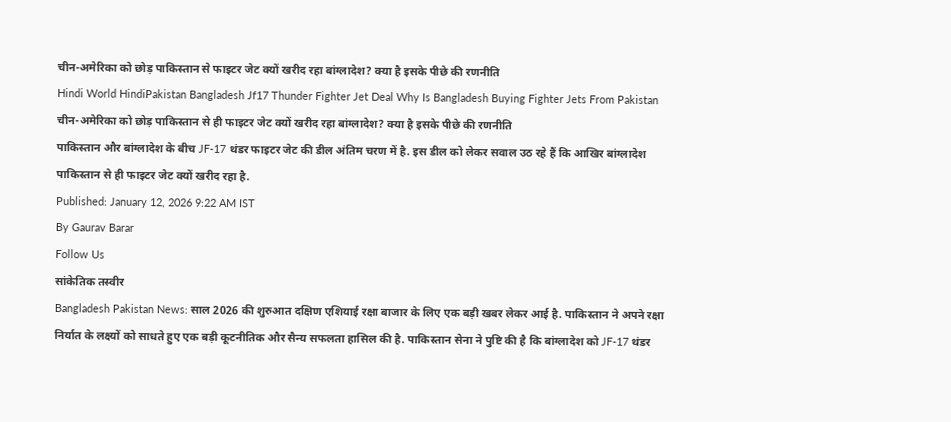चीन-अमेरिका को छोड़ पाकिस्तान से फाइटर जेट क्यों खरीद रहा बांग्लादेश? क्या है इसके पीछे की रणनीति
Hindi World HindiPakistan Bangladesh Jf17 Thunder Fighter Jet Deal Why Is Bangladesh Buying Fighter Jets From Pakistan चीन-अमेरिका को छोड़ पाकिस्तान से ही फाइटर जेट क्यों खरीद रहा बांग्लादेश? क्या है इसके पीछे की रणनीति
पाकिस्तान और बांग्लादेश के बीच JF-17 थंडर फाइटर जेट की डील अंतिम चरण में है. इस डील को लेकर सवाल उठ रहे हैं कि आखिर बांग्लादेश पाकिस्तान से ही फाइटर जेट क्यों खरीद रहा है.
Published: January 12, 2026 9:22 AM IST
By Gaurav Barar
Follow Us
सांकेतिक तस्वीर
Bangladesh Pakistan News: साल 2026 की शुरुआत दक्षिण एशियाई रक्षा बाजार के लिए एक बड़ी खबर लेकर आई है. पाकिस्तान ने अपने रक्षा निर्यात के लक्ष्यों को साधते हुए एक बड़ी कूटनीतिक और सैन्य सफलता हासिल की है. पाकिस्तान सेना ने पुष्टि की है कि बांग्लादेश को JF-17 थंडर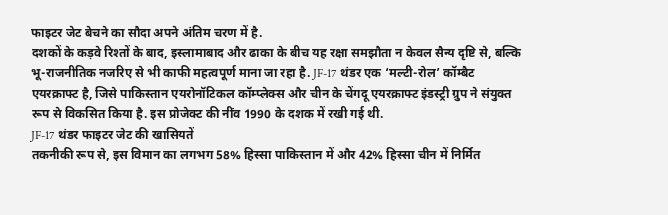फाइटर जेट बेचने का सौदा अपने अंतिम चरण में है.
दशकों के कड़वे रिश्तों के बाद, इस्लामाबाद और ढाका के बीच यह रक्षा समझौता न केवल सैन्य दृष्टि से, बल्कि भू-राजनीतिक नजरिए से भी काफी महत्वपूर्ण माना जा रहा है. JF-17 थंडर एक ‘मल्टी-रोल’ कॉम्बैट एयरक्राफ्ट है, जिसे पाकिस्तान एयरोनॉटिकल कॉम्प्लेक्स और चीन के चेंगदू एयरक्राफ्ट इंडस्ट्री ग्रुप ने संयुक्त रूप से विकसित किया है. इस प्रोजेक्ट की नींव 1990 के दशक में रखी गई थी.
JF-17 थंडर फाइटर जेट की खासियतें
तकनीकी रूप से, इस विमान का लगभग 58% हिस्सा पाकिस्तान में और 42% हिस्सा चीन में निर्मित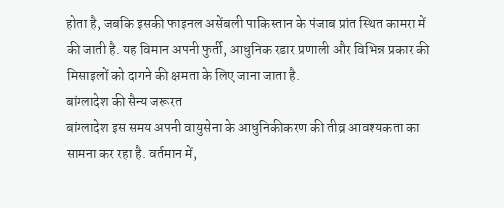होता है, जबकि इसकी फाइनल असेंबली पाकिस्तान के पंजाब प्रांत स्थित कामरा में की जाती है. यह विमान अपनी फुर्ती, आधुनिक रडार प्रणाली और विभिन्न प्रकार की मिसाइलों को दागने की क्षमता के लिए जाना जाता है.
बांग्लादेश की सैन्य जरूरत
बांग्लादेश इस समय अपनी वायुसेना के आधुनिकीकरण की तीव्र आवश्यकता का सामना कर रहा है. वर्तमान में,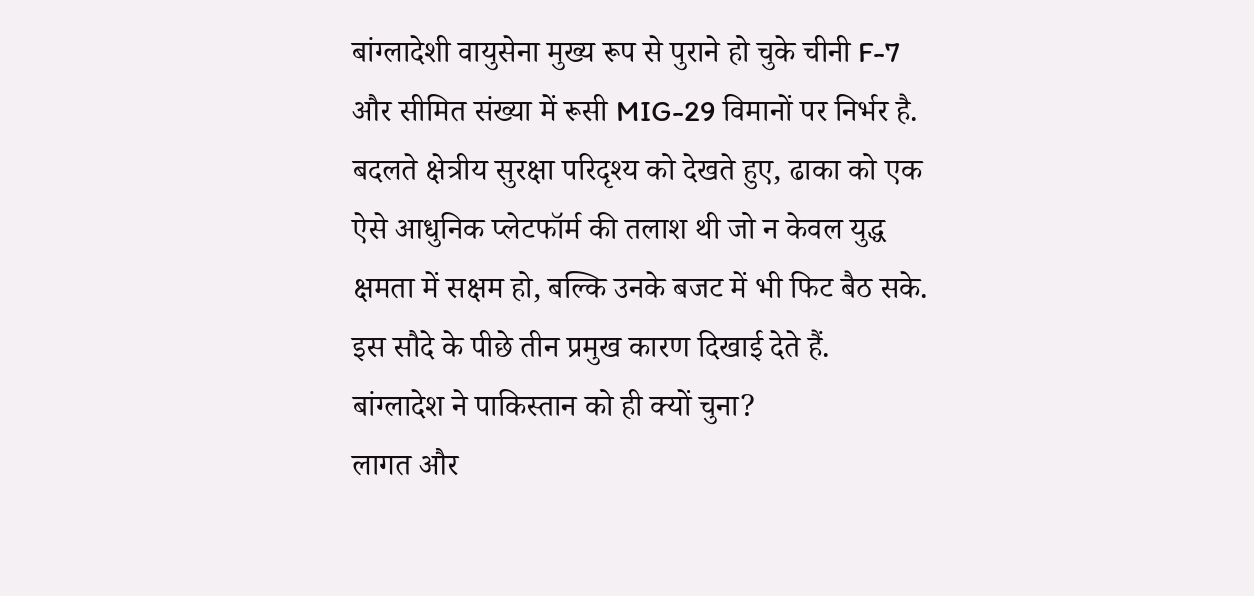बांग्लादेशी वायुसेना मुख्य रूप से पुराने हो चुके चीनी F-7 और सीमित संख्या में रूसी MIG-29 विमानों पर निर्भर है. बदलते क्षेत्रीय सुरक्षा परिदृश्य को देखते हुए, ढाका को एक ऐसे आधुनिक प्लेटफॉर्म की तलाश थी जो न केवल युद्ध क्षमता में सक्षम हो, बल्कि उनके बजट में भी फिट बैठ सके. इस सौदे के पीछे तीन प्रमुख कारण दिखाई देते हैं.
बांग्लादेश ने पाकिस्तान को ही क्यों चुना?
लागत और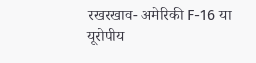रखरखाव- अमेरिकी F-16 या यूरोपीय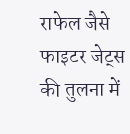राफेल जैसे फाइटर जेट्स की तुलना में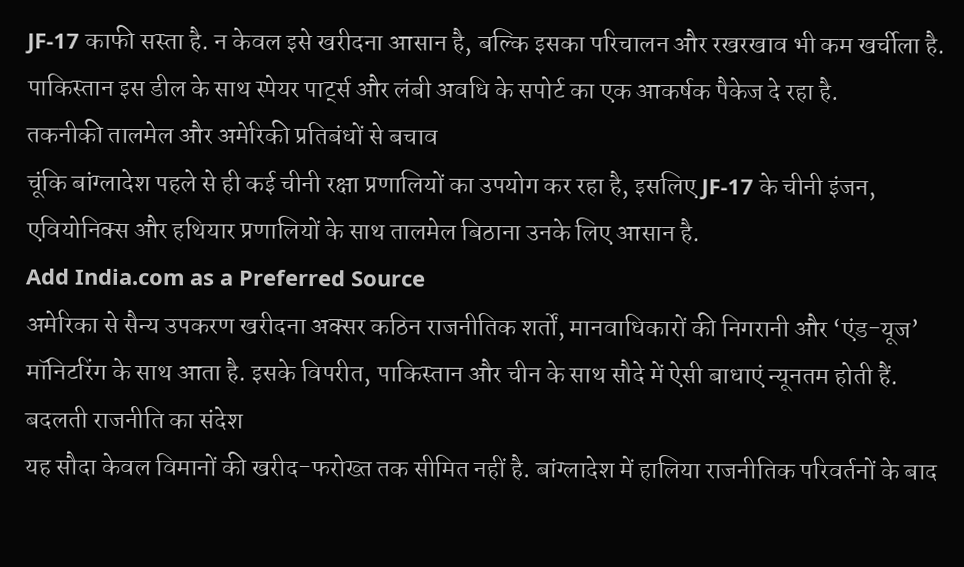JF-17 काफी सस्ता है. न केवल इसे खरीदना आसान है, बल्कि इसका परिचालन और रखरखाव भी कम खर्चीला है. पाकिस्तान इस डील के साथ स्पेयर पार्ट्स और लंबी अवधि के सपोर्ट का एक आकर्षक पैकेज दे रहा है.
तकनीकी तालमेल और अमेरिकी प्रतिबंधों से बचाव
चूंकि बांग्लादेश पहले से ही कई चीनी रक्षा प्रणालियों का उपयोग कर रहा है, इसलिए JF-17 के चीनी इंजन, एवियोनिक्स और हथियार प्रणालियों के साथ तालमेल बिठाना उनके लिए आसान है.
Add India.com as a Preferred Source
अमेरिका से सैन्य उपकरण खरीदना अक्सर कठिन राजनीतिक शर्तों, मानवाधिकारों की निगरानी और ‘एंड-यूज’ मॉनिटरिंग के साथ आता है. इसके विपरीत, पाकिस्तान और चीन के साथ सौदे में ऐसी बाधाएं न्यूनतम होती हैं.
बदलती राजनीति का संदेश
यह सौदा केवल विमानों की खरीद-फरोख्त तक सीमित नहीं है. बांग्लादेश में हालिया राजनीतिक परिवर्तनों के बाद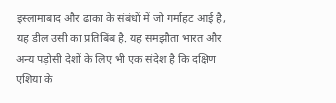इस्लामाबाद और ढाका के संबंधों में जो गर्माहट आई है, यह डील उसी का प्रतिबिंब है. यह समझौता भारत और अन्य पड़ोसी देशों के लिए भी एक संदेश है कि दक्षिण एशिया के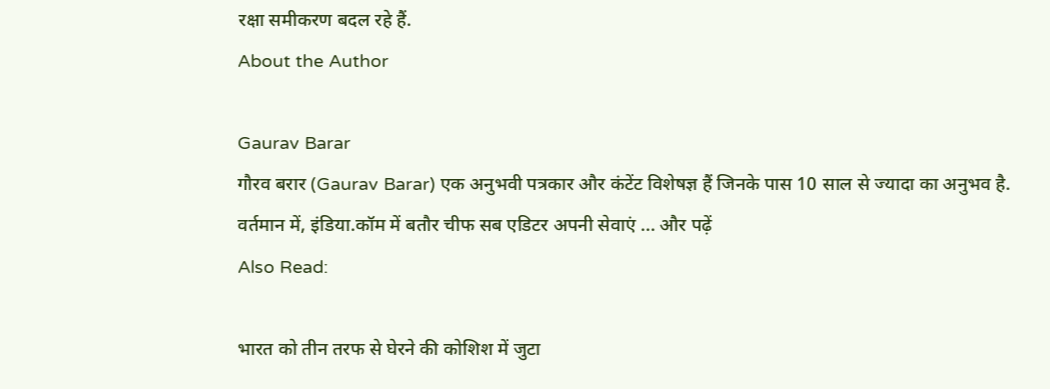रक्षा समीकरण बदल रहे हैं.
About the Author

Gaurav Barar
गौरव बरार (Gaurav Barar) एक अनुभवी पत्रकार और कंटेंट विशेषज्ञ हैं जिनके पास 10 साल से ज्यादा का अनुभव है. वर्तमान में, इंडिया.कॉम में बतौर चीफ सब एडिटर अपनी सेवाएं ... और पढ़ें
Also Read:

भारत को तीन तरफ से घेरने की कोशिश में जुटा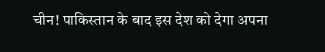चीन! पाकिस्तान के बाद इस देश को देगा अपना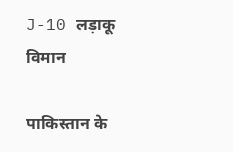J-10 लड़ाकू विमान

पाकिस्तान के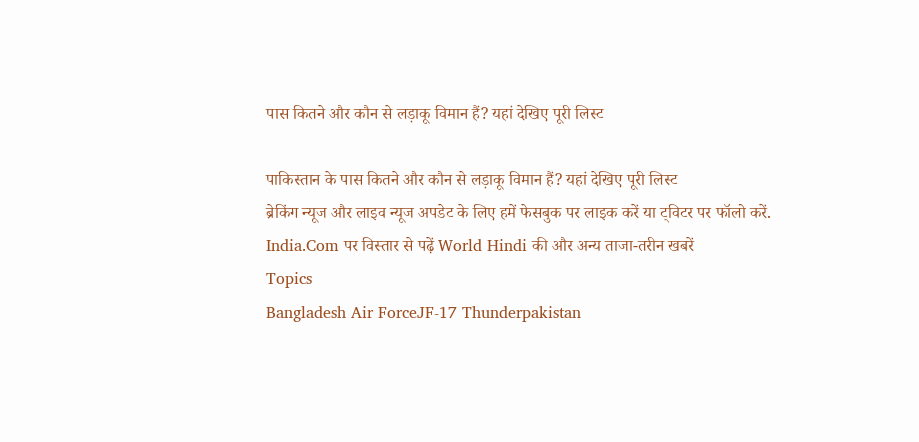पास कितने और कौन से लड़ाकू विमान हैं? यहां देखिए पूरी लिस्ट

पाकिस्तान के पास कितने और कौन से लड़ाकू विमान हैं? यहां देखिए पूरी लिस्ट
ब्रेकिंग न्यूज और लाइव न्यूज अपडेट के लिए हमें फेसबुक पर लाइक करें या ट्विटर पर फॉलो करें. India.Com पर विस्तार से पढ़ें World Hindi की और अन्य ताजा-तरीन खबरें
Topics
Bangladesh Air ForceJF-17 Thunderpakistan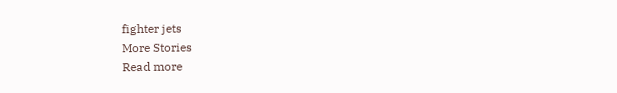fighter jets
More Stories
Read more